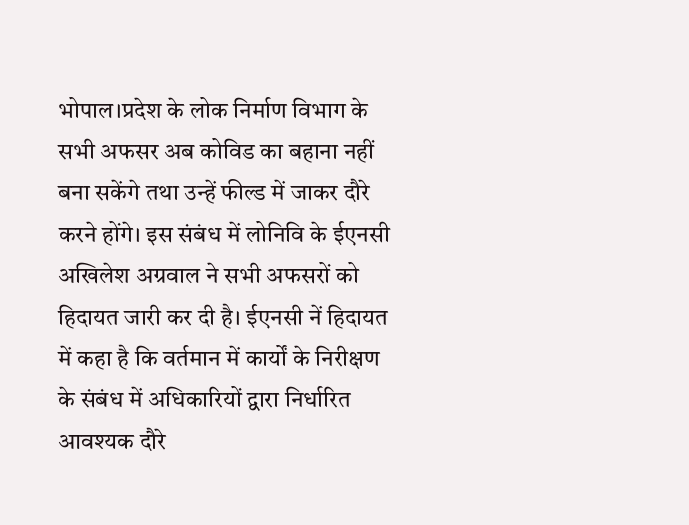भोपाल।प्रदेश के लोक निर्माण विभाग के सभी अफसर अब कोविड का बहाना नहीं बना सकेंगे तथा उन्हें फील्ड में जाकर दौरे करने होंगे। इस संबंध में लोनिवि के ईएनसी अखिलेश अग्रवाल ने सभी अफसरों को हिदायत जारी कर दी है। ईएनसी नें हिदायत में कहा है कि वर्तमान में कार्यों के निरीक्षण के संबंध में अधिकारियों द्वारा निर्धारित आवश्यक दौरे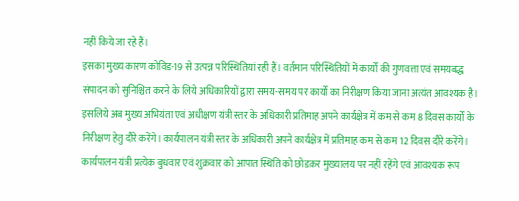नहीं किये जा रहे हैं।
इसका मुख्य कारण कोविड-19 से उत्पन्न परिस्थितियां रही हैं। वर्तमान परिस्थितियों में कार्यों की गुणवत्ता एवं समयबद्ध संपादन को सुनिश्चित करने के लिये अधिकारियों द्वारा समय-समय पर कार्यों का निरीक्षण किया जाना अत्यंत आवश्यक है। इसलिये अब मुख्य अभियंता एवं अधीक्षण यंत्री स्तर के अधिकारी प्रतिमाह अपने कार्यक्षेत्र में कम से कम 8 दिवस कार्यों के निरीक्षण हेतु दौरे करेंगे। कार्यपालन यंत्री स्तर के अधिकारी अपने कार्यक्षेत्र में प्रतिमाह कम से कम 12 दिवस दौरे करेंगे। कार्यपालन यंत्री प्रत्येक बुधवार एवं शुक्रवार को आपात स्थिति को छोडक़र मुख्यालय पर नहीं रहेंगे एवं आवश्यक रूप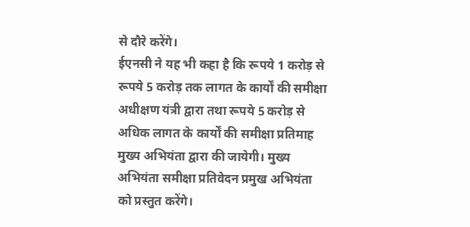से दौरे करेंगे।
ईएनसी ने यह भी कहा है कि रूपये 1 करोड़ से रूपये 5 करोड़ तक लागत के कार्यों की समीक्षा अधीक्षण यंत्री द्वारा तथा रूपये 5 करोड़ से अधिक लागत के कार्यों की समीक्षा प्रतिमाह मुख्य अभियंता द्वारा की जायेगी। मुख्य अभियंता समीक्षा प्रतिवेदन प्रमुख अभियंता को प्रस्तुत करेंगे।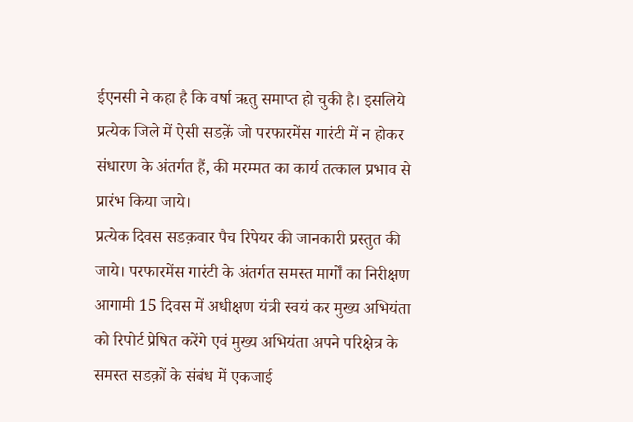ईएनसी ने कहा है कि वर्षा ऋतु समाप्त हो चुकी है। इसलिये प्रत्येक जिले में ऐसी सडक़ें जो परफारमेंस गारंटी में न होकर संधारण के अंतर्गत हैं, की मरम्मत का कार्य तत्काल प्रभाव से प्रारंभ किया जाये।
प्रत्येक दिवस सडक़वार पैच रिपेयर की जानकारी प्रस्तुत की जाये। परफारमेंस गारंटी के अंतर्गत समस्त मार्गों का निरीक्षण आगामी 15 दिवस में अधीक्षण यंत्री स्वयं कर मुख्य अभियंता को रिपोर्ट प्रेषित करेंगे एवं मुख्य अभियंता अपने परिक्षेत्र के समस्त सडक़ों के संबंध में एकजाई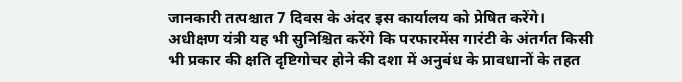जानकारी तत्पश्चात 7 दिवस के अंदर इस कार्यालय को प्रेषित करेंगे। अधीक्षण यंत्री यह भी सुनिश्चित करेंगे कि परफारमेंस गारंटी के अंतर्गत किसी भी प्रकार की क्षति दृष्टिगोचर होने की दशा में अनुबंध के प्रावधानों के तहत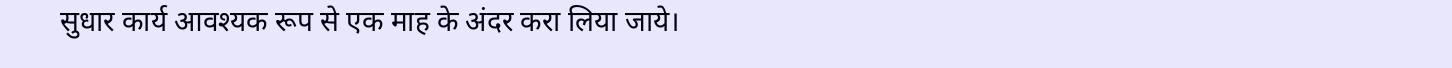सुधार कार्य आवश्यक रूप से एक माह के अंदर करा लिया जाये।